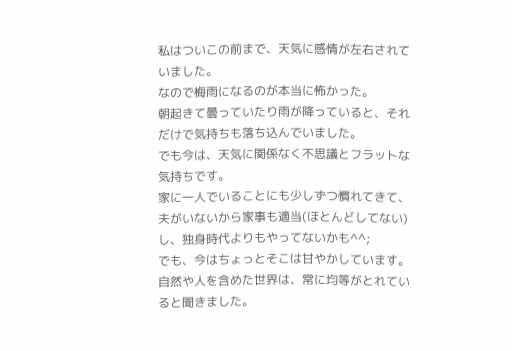私はついこの前まで、天気に感情が左右されていました。
なので梅雨になるのが本当に怖かった。
朝起きて曇っていたり雨が降っていると、それだけで気持ちも落ち込んでいました。
でも今は、天気に関係なく不思議とフラットな気持ちです。
家に一人でいることにも少しずつ慣れてきて、夫がいないから家事も適当(ほとんどしてない)し、独身時代よりもやってないかも^^;
でも、今はちょっとそこは甘やかしています。
自然や人を含めた世界は、常に均等がとれていると聞きました。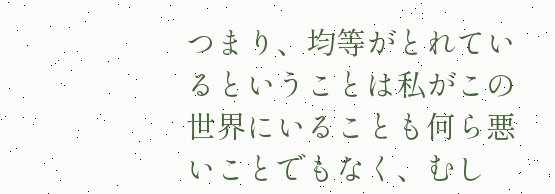つまり、均等がとれているということは私がこの世界にいることも何ら悪いことでもなく、むし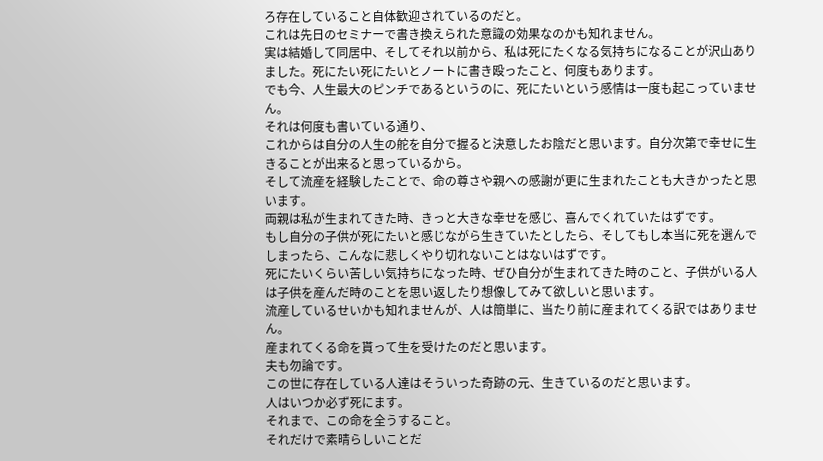ろ存在していること自体歓迎されているのだと。
これは先日のセミナーで書き換えられた意識の効果なのかも知れません。
実は結婚して同居中、そしてそれ以前から、私は死にたくなる気持ちになることが沢山ありました。死にたい死にたいとノートに書き殴ったこと、何度もあります。
でも今、人生最大のピンチであるというのに、死にたいという感情は一度も起こっていません。
それは何度も書いている通り、
これからは自分の人生の舵を自分で握ると決意したお陰だと思います。自分次第で幸せに生きることが出来ると思っているから。
そして流産を経験したことで、命の尊さや親への感謝が更に生まれたことも大きかったと思います。
両親は私が生まれてきた時、きっと大きな幸せを感じ、喜んでくれていたはずです。
もし自分の子供が死にたいと感じながら生きていたとしたら、そしてもし本当に死を選んでしまったら、こんなに悲しくやり切れないことはないはずです。
死にたいくらい苦しい気持ちになった時、ぜひ自分が生まれてきた時のこと、子供がいる人は子供を産んだ時のことを思い返したり想像してみて欲しいと思います。
流産しているせいかも知れませんが、人は簡単に、当たり前に産まれてくる訳ではありません。
産まれてくる命を貰って生を受けたのだと思います。
夫も勿論です。
この世に存在している人達はそういった奇跡の元、生きているのだと思います。
人はいつか必ず死にます。
それまで、この命を全うすること。
それだけで素晴らしいことだ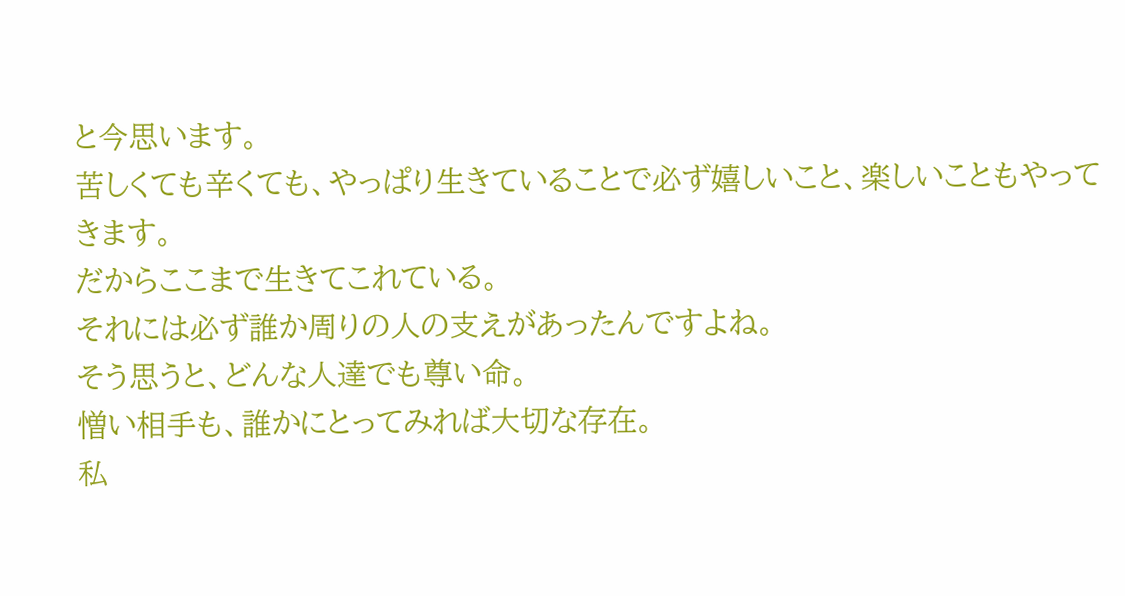と今思います。
苦しくても辛くても、やっぱり生きていることで必ず嬉しいこと、楽しいこともやってきます。
だからここまで生きてこれている。
それには必ず誰か周りの人の支えがあったんですよね。
そう思うと、どんな人達でも尊い命。
憎い相手も、誰かにとってみれば大切な存在。
私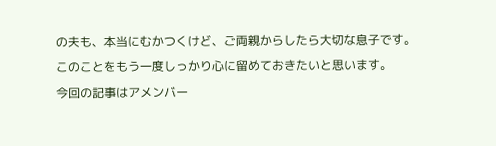の夫も、本当にむかつくけど、ご両親からしたら大切な息子です。
このことをもう一度しっかり心に留めておきたいと思います。
今回の記事はアメンバー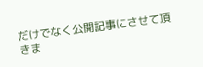だけでなく公開記事にさせて頂きま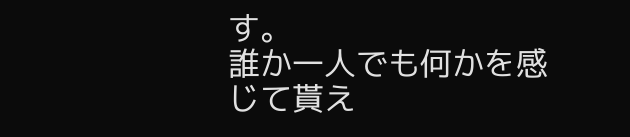す。
誰か一人でも何かを感じて貰え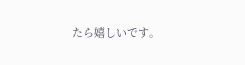たら嬉しいです。